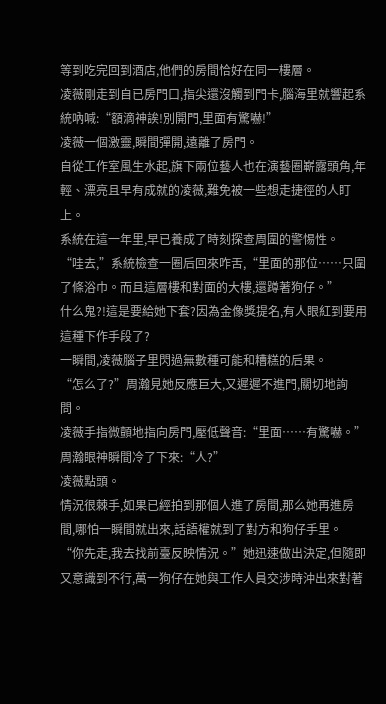等到吃完回到酒店,他們的房間恰好在同一樓層。
凌薇剛走到自已房門口,指尖還沒觸到門卡,腦海里就響起系統吶喊:“額滴神誒!別開門,里面有驚嚇!”
凌薇一個激靈,瞬間彈開,遠離了房門。
自從工作室風生水起,旗下兩位藝人也在演藝圈嶄露頭角,年輕、漂亮且早有成就的凌薇,難免被一些想走捷徑的人盯上。
系統在這一年里,早已養成了時刻探查周圍的警惕性。
“哇去,”系統檢查一圈后回來咋舌,“里面的那位……只圍了條浴巾。而且這層樓和對面的大樓,還蹲著狗仔。”
什么鬼?!這是要給她下套?因為金像獎提名,有人眼紅到要用這種下作手段了?
一瞬間,凌薇腦子里閃過無數種可能和糟糕的后果。
“怎么了?”周瀚見她反應巨大,又遲遲不進門,關切地詢問。
凌薇手指微顫地指向房門,壓低聲音:“里面……有驚嚇。”
周瀚眼神瞬間冷了下來:“人?”
凌薇點頭。
情況很棘手,如果已經拍到那個人進了房間,那么她再進房間,哪怕一瞬間就出來,話語權就到了對方和狗仔手里。
“你先走,我去找前臺反映情況。”她迅速做出決定,但隨即又意識到不行,萬一狗仔在她與工作人員交涉時沖出來對著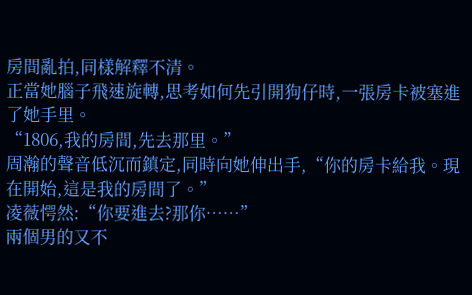房間亂拍,同樣解釋不清。
正當她腦子飛速旋轉,思考如何先引開狗仔時,一張房卡被塞進了她手里。
“1806,我的房間,先去那里。”
周瀚的聲音低沉而鎮定,同時向她伸出手,“你的房卡給我。現在開始,這是我的房間了。”
凌薇愕然:“你要進去?那你……”
兩個男的又不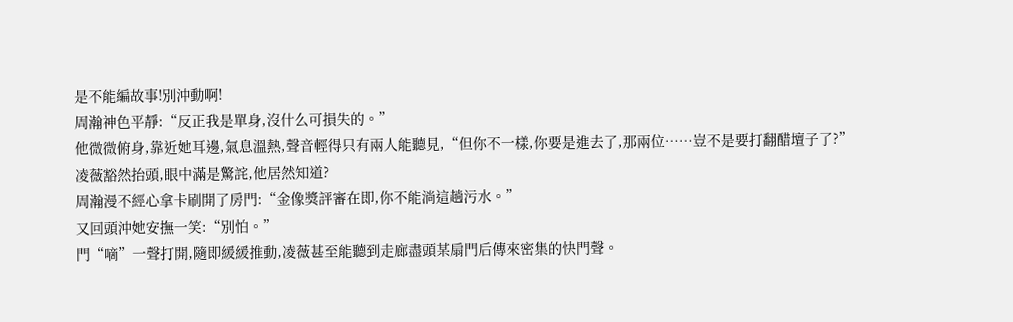是不能編故事!別沖動啊!
周瀚神色平靜:“反正我是單身,沒什么可損失的。”
他微微俯身,靠近她耳邊,氣息溫熱,聲音輕得只有兩人能聽見,“但你不一樣,你要是進去了,那兩位……豈不是要打翻醋壇子了?”
凌薇豁然抬頭,眼中滿是驚詫,他居然知道?
周瀚漫不經心拿卡刷開了房門:“金像獎評審在即,你不能淌這趟污水。”
又回頭沖她安撫一笑:“別怕。”
門“嘀”一聲打開,隨即緩緩推動,凌薇甚至能聽到走廊盡頭某扇門后傳來密集的快門聲。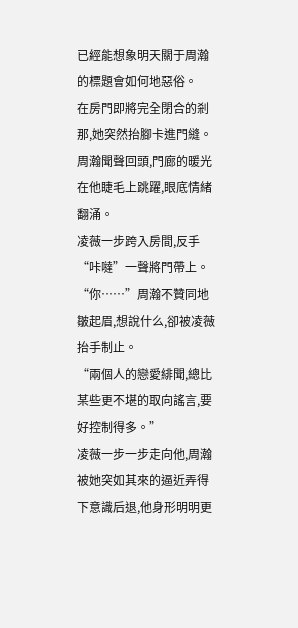已經能想象明天關于周瀚的標題會如何地惡俗。
在房門即將完全閉合的剎那,她突然抬腳卡進門縫。
周瀚聞聲回頭,門廊的暖光在他睫毛上跳躍,眼底情緒翻涌。
凌薇一步跨入房間,反手“咔噠”一聲將門帶上。
“你……”周瀚不贊同地皺起眉,想說什么,卻被凌薇抬手制止。
“兩個人的戀愛緋聞,總比某些更不堪的取向謠言,要好控制得多。”
凌薇一步一步走向他,周瀚被她突如其來的逼近弄得下意識后退,他身形明明更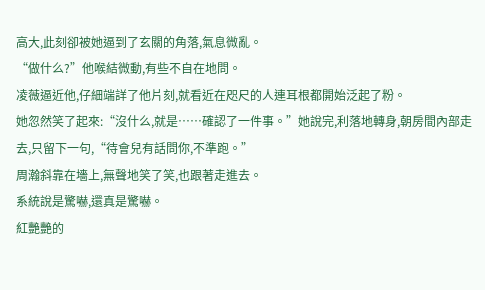高大,此刻卻被她逼到了玄關的角落,氣息微亂。
“做什么?”他喉結微動,有些不自在地問。
凌薇逼近他,仔細端詳了他片刻,就看近在咫尺的人連耳根都開始泛起了粉。
她忽然笑了起來:“沒什么,就是……確認了一件事。”她說完,利落地轉身,朝房間內部走去,只留下一句,“待會兒有話問你,不準跑。”
周瀚斜靠在墻上,無聲地笑了笑,也跟著走進去。
系統說是驚嚇,還真是驚嚇。
紅艷艷的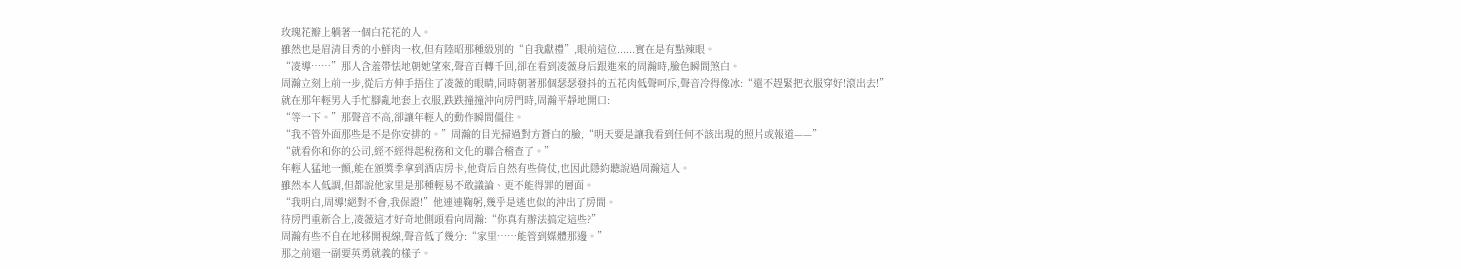玫瑰花瓣上躺著一個白花花的人。
雖然也是眉清目秀的小鮮肉一枚,但有陸昭那種級別的“自我獻禮”,眼前這位......實在是有點辣眼。
“凌導……”那人含羞帶怯地朝她望來,聲音百轉千回,卻在看到凌薇身后跟進來的周瀚時,臉色瞬間煞白。
周瀚立刻上前一步,從后方伸手捂住了凌薇的眼睛,同時朝著那個瑟瑟發抖的五花肉低聲呵斥,聲音冷得像冰:“還不趕緊把衣服穿好!滾出去!”
就在那年輕男人手忙腳亂地套上衣服,跌跌撞撞沖向房門時,周瀚平靜地開口:
“等一下。”那聲音不高,卻讓年輕人的動作瞬間僵住。
“我不管外面那些是不是你安排的。”周瀚的目光掃過對方蒼白的臉,“明天要是讓我看到任何不該出現的照片或報道——”
“就看你和你的公司,經不經得起稅務和文化的聯合稽查了。”
年輕人猛地一顫,能在頒獎季拿到酒店房卡,他背后自然有些倚仗,也因此隱約聽說過周瀚這人。
雖然本人低調,但都說他家里是那種輕易不敢議論、更不能得罪的層面。
“我明白,周導!絕對不會,我保證!”他連連鞠躬,幾乎是逃也似的沖出了房間。
待房門重新合上,凌薇這才好奇地側頭看向周瀚:“你真有辦法搞定這些?”
周瀚有些不自在地移開視線,聲音低了幾分:“家里……能管到媒體那邊。”
那之前還一副要英勇就義的樣子。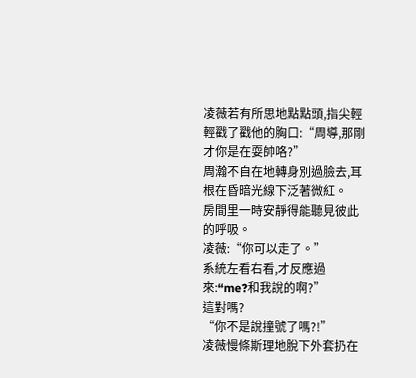凌薇若有所思地點點頭,指尖輕輕戳了戳他的胸口:“周導,那剛才你是在耍帥咯?”
周瀚不自在地轉身別過臉去,耳根在昏暗光線下泛著微紅。
房間里一時安靜得能聽見彼此的呼吸。
凌薇:“你可以走了。”
系統左看右看,才反應過來:“me?和我說的啊?”
這對嗎?
“你不是說撞號了嗎?!”
凌薇慢條斯理地脫下外套扔在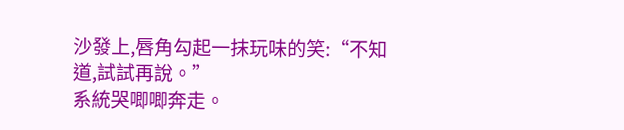沙發上,唇角勾起一抹玩味的笑:“不知道,試試再說。”
系統哭唧唧奔走。